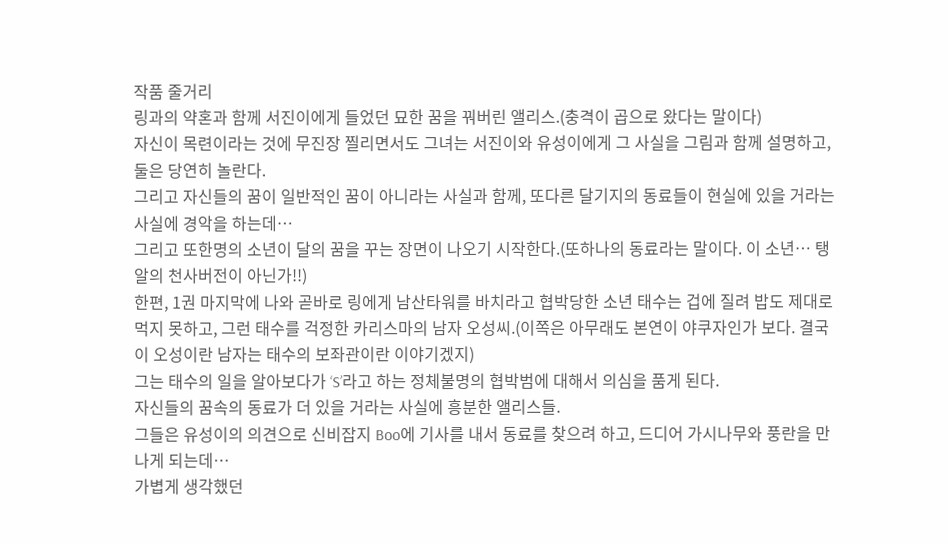작품 줄거리
링과의 약혼과 함께 서진이에게 들었던 묘한 꿈을 꿔버린 앨리스.(충격이 곱으로 왔다는 말이다)
자신이 목련이라는 것에 무진장 찔리면서도 그녀는 서진이와 유성이에게 그 사실을 그림과 함께 설명하고, 둘은 당연히 놀란다.
그리고 자신들의 꿈이 일반적인 꿈이 아니라는 사실과 함께, 또다른 달기지의 동료들이 현실에 있을 거라는 사실에 경악을 하는데…
그리고 또한명의 소년이 달의 꿈을 꾸는 장면이 나오기 시작한다.(또하나의 동료라는 말이다. 이 소년… 탱알의 천사버전이 아닌가!!)
한편, 1권 마지막에 나와 곧바로 링에게 남산타워를 바치라고 협박당한 소년 태수는 겁에 질려 밥도 제대로 먹지 못하고, 그런 태수를 걱정한 카리스마의 남자 오성씨.(이쪽은 아무래도 본연이 야쿠자인가 보다. 결국 이 오성이란 남자는 태수의 보좌관이란 이야기겠지)
그는 태수의 일을 알아보다가 ‘S’라고 하는 정체불명의 협박범에 대해서 의심을 품게 된다.
자신들의 꿈속의 동료가 더 있을 거라는 사실에 흥분한 앨리스들.
그들은 유성이의 의견으로 신비잡지 Boo에 기사를 내서 동료를 찾으려 하고, 드디어 가시나무와 풍란을 만나게 되는데…
가볍게 생각했던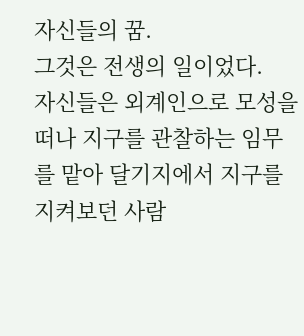자신들의 꿈.
그것은 전생의 일이었다.
자신들은 외계인으로 모성을 떠나 지구를 관찰하는 임무를 맡아 달기지에서 지구를 지켜보던 사람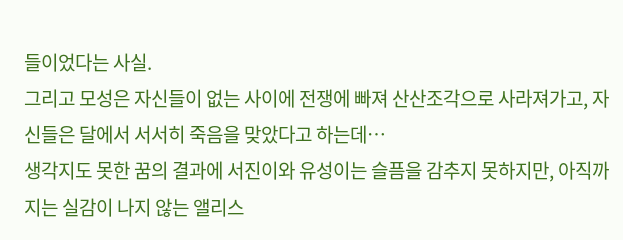들이었다는 사실.
그리고 모성은 자신들이 없는 사이에 전쟁에 빠져 산산조각으로 사라져가고, 자신들은 달에서 서서히 죽음을 맞았다고 하는데…
생각지도 못한 꿈의 결과에 서진이와 유성이는 슬픔을 감추지 못하지만, 아직까지는 실감이 나지 않는 앨리스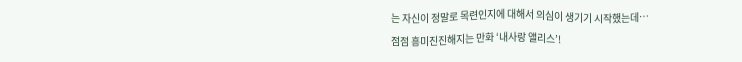는 자신이 정말로 목련인지에 대해서 의심이 생기기 시작했는데…
점점 흥미진진해지는 만화 ‘내사랑 앨리스’!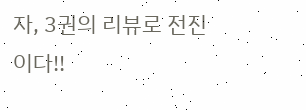자, 3권의 리뷰로 전진이다!!